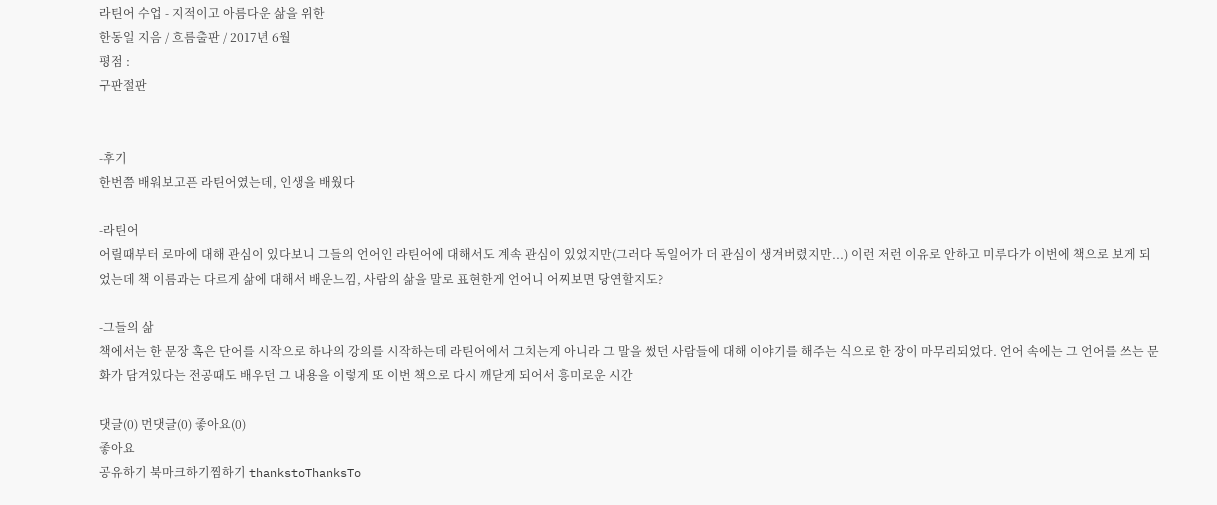라틴어 수업 - 지적이고 아름다운 삶을 위한
한동일 지음 / 흐름출판 / 2017년 6월
평점 :
구판절판


-후기
한번쯤 배워보고픈 라틴어였는데, 인생을 배웠다

-라틴어
어릴때부터 로마에 대해 관심이 있다보니 그들의 언어인 라틴어에 대해서도 계속 관심이 있었지만(그러다 독일어가 더 관심이 생겨버렸지만...) 이런 저런 이유로 안하고 미루다가 이번에 책으로 보게 되었는데 책 이름과는 다르게 삶에 대해서 배운느낌, 사람의 삶을 말로 표현한게 언어니 어찌보면 당연할지도?

-그들의 삶
책에서는 한 문장 혹은 단어를 시작으로 하나의 강의를 시작하는데 라틴어에서 그치는게 아니라 그 말을 썼던 사람들에 대해 이야기를 해주는 식으로 한 장이 마무리되었다. 언어 속에는 그 언어를 쓰는 문화가 담겨있다는 전공때도 배우던 그 내용을 이렇게 또 이번 책으로 다시 깨닫게 되어서 흥미로운 시간

댓글(0) 먼댓글(0) 좋아요(0)
좋아요
공유하기 북마크하기찜하기 thankstoThanksTo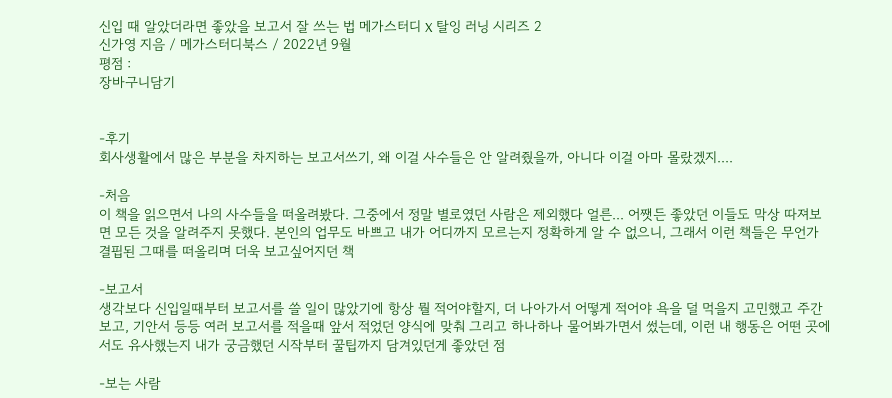신입 때 알았더라면 좋았을 보고서 잘 쓰는 법 메가스터디 X 탈잉 러닝 시리즈 2
신가영 지음 / 메가스터디북스 / 2022년 9월
평점 :
장바구니담기


-후기
회사생활에서 많은 부분을 차지하는 보고서쓰기, 왜 이걸 사수들은 안 알려줬을까, 아니다 이걸 아마 몰랐겠지....

-처음
이 책을 읽으면서 나의 사수들을 떠올려봤다. 그중에서 정말 별로였던 사람은 제외했다 얼른... 어쨋든 좋았던 이들도 막상 따져보면 모든 것을 알려주지 못했다. 본인의 업무도 바쁘고 내가 어디까지 모르는지 정확하게 알 수 없으니, 그래서 이런 책들은 무언가 결핍된 그때를 떠올리며 더욱 보고싶어지던 책

-보고서
생각보다 신입일때부터 보고서를 쓸 일이 많았기에 항상 뭘 적어야할지, 더 나아가서 어떻게 적어야 욕을 덜 먹을지 고민했고 주간보고, 기안서 등등 여러 보고서를 적을때 앞서 적었던 양식에 맞춰 그리고 하나하나 물어봐가면서 썼는데, 이런 내 행동은 어떤 곳에서도 유사했는지 내가 궁금했던 시작부터 꿀팁까지 담겨있던게 좋았던 점

-보는 사람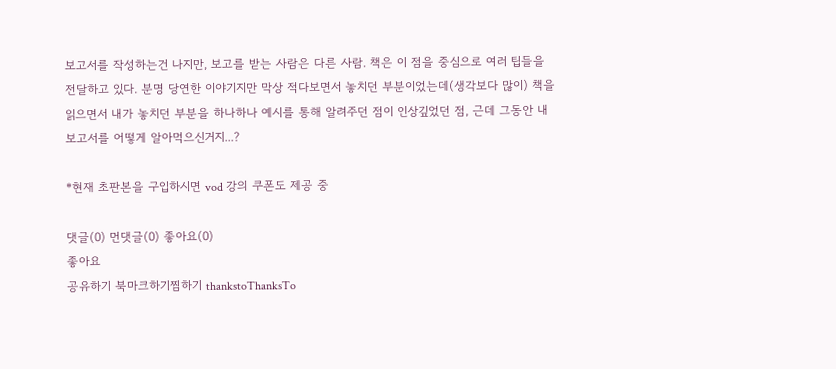보고서를 작성하는건 나지만, 보고를 받는 사람은 다른 사람. 책은 이 점을 중심으로 여러 팁들을 전달하고 있다. 분명 당연한 이야기지만 막상 적다보면서 놓치던 부분이었는데(생각보다 많이) 책을 읽으면서 내가 놓치던 부분을 하나하나 예시를 통해 알려주던 점이 인상깊었던 점, 근데 그동안 내 보고서를 어떻게 알아먹으신거지...?

*현재 초판본을 구입하시면 vod 강의 쿠폰도 제공 중

댓글(0) 먼댓글(0) 좋아요(0)
좋아요
공유하기 북마크하기찜하기 thankstoThanksTo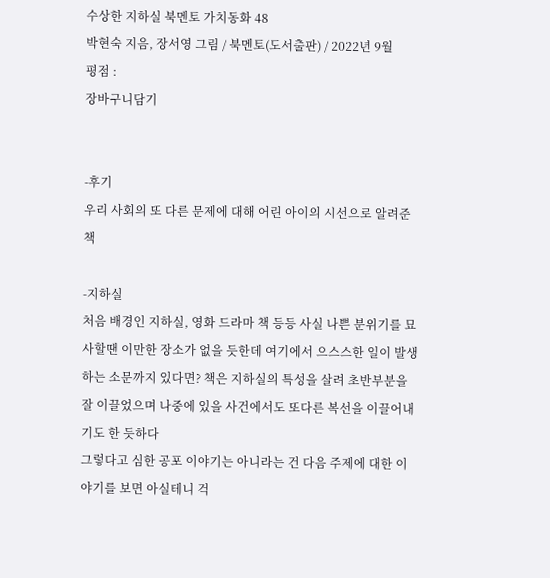수상한 지하실 북멘토 가치동화 48
박현숙 지음, 장서영 그림 / 북멘토(도서출판) / 2022년 9월
평점 :
장바구니담기


-후기
우리 사회의 또 다른 문제에 대해 어린 아이의 시선으로 알려준 책

-지하실
처음 배경인 지하실, 영화 드라마 책 등등 사실 나쁜 분위기를 묘사할땐 이만한 장소가 없을 듯한데 여기에서 으스스한 일이 발생하는 소문까지 있다면? 책은 지하실의 특성을 살려 초반부분을 잘 이끌었으며 나중에 있을 사건에서도 또다른 복선을 이끌어내기도 한 듯하다
그렇다고 심한 공포 이야기는 아니라는 건 다음 주제에 대한 이야기를 보면 아실테니 걱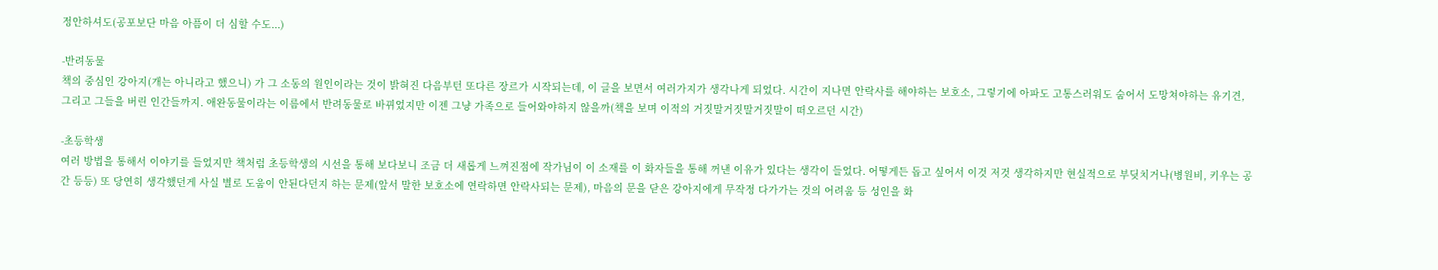정안하셔도(공포보단 마음 아픔이 더 심할 수도...)

-반려동물
책의 중심인 강아지(개는 아니라고 했으니) 가 그 소동의 원인이라는 것이 밝혀진 다음부턴 또다른 장르가 시작되는데, 이 글을 보면서 여러가지가 생각나게 되었다. 시간이 지나면 안락사를 해야하는 보호소, 그렇기에 아파도 고통스러워도 숨어서 도망쳐야하는 유기견, 그리고 그들을 버린 인간들까지. 애완동물이라는 이름에서 반려동물로 바뀌었지만 이젠 그냥 가족으로 들어와야하지 않을까(책을 보며 이적의 거짓말거짓말거짓말이 떠오르던 시간)

-초등학생
여러 방법을 통해서 이야기를 들었지만 책처럼 초등학생의 시선을 통해 보다보니 조금 더 새롭게 느껴진점에 작가님이 이 소재를 이 화자들을 통해 꺼낸 이유가 있다는 생각이 들었다. 어떻게든 돕고 싶어서 이것 저것 생각하지만 현실적으로 부딪치거나(병원비, 키우는 공간 등등) 또 당연히 생각했던게 사실 별로 도움이 안된다던지 하는 문제(앞서 말한 보호소에 연락하면 안락사되는 문제), 마음의 문을 닫은 강아지에게 무작정 다가가는 것의 어려움 등 성인을 화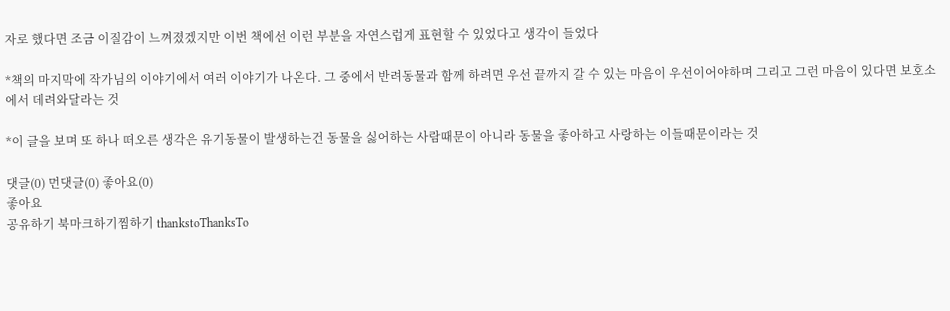자로 했다면 조금 이질감이 느껴졌겠지만 이번 책에선 이런 부분을 자연스럽게 표현할 수 있었다고 생각이 들었다

*책의 마지막에 작가님의 이야기에서 여러 이야기가 나온다. 그 중에서 반려동물과 함께 하려면 우선 끝까지 갈 수 있는 마음이 우선이어야하며 그리고 그런 마음이 있다면 보호소에서 데려와달라는 것

*이 글을 보며 또 하나 떠오른 생각은 유기동물이 발생하는건 동물을 싫어하는 사람때문이 아니라 동물을 좋아하고 사랑하는 이들때문이라는 것

댓글(0) 먼댓글(0) 좋아요(0)
좋아요
공유하기 북마크하기찜하기 thankstoThanksTo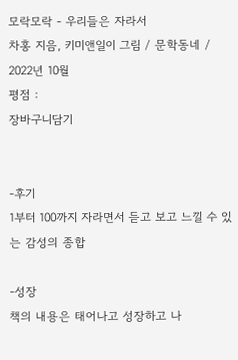모락모락 - 우리들은 자라서
차홍 지음, 키미앤일이 그림 / 문학동네 / 2022년 10월
평점 :
장바구니담기


-후기
1부터 100까지 자라면서 듣고 보고 느낄 수 있는 감성의 종합

-성장
책의 내용은 태어나고 성장하고 나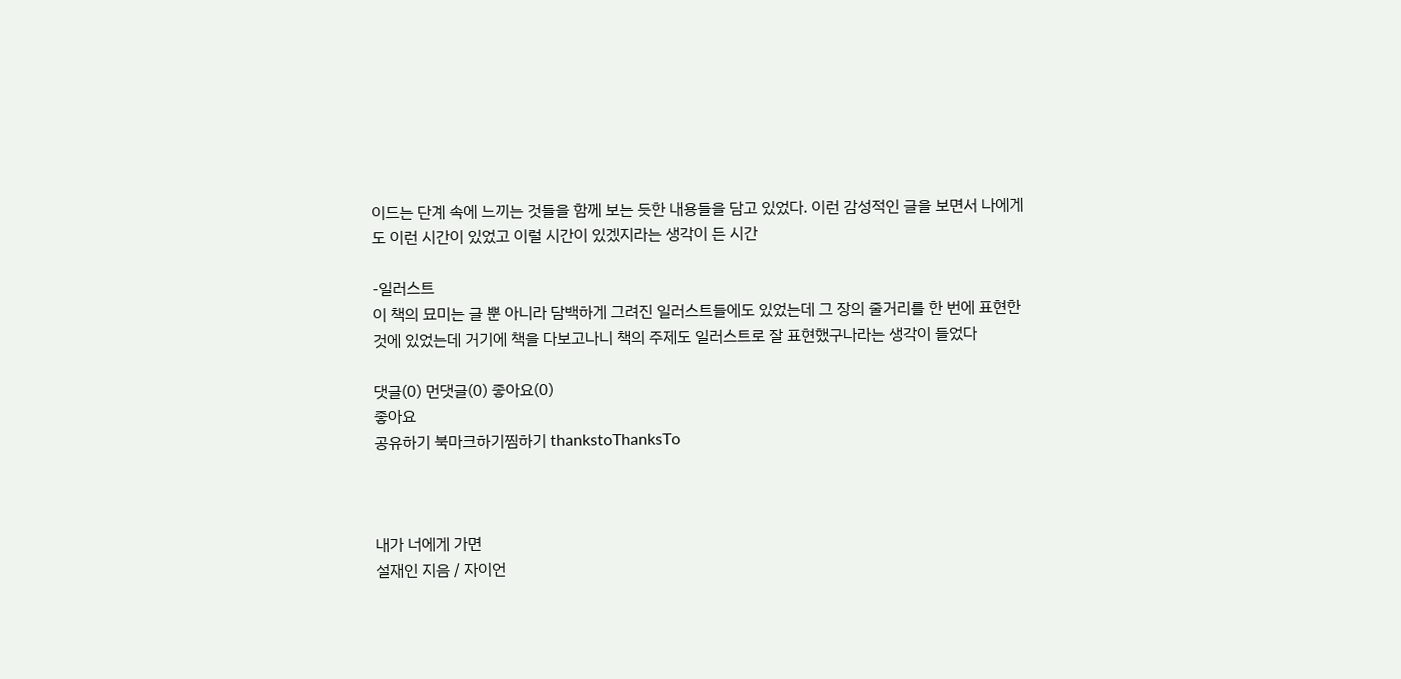이드는 단계 속에 느끼는 것들을 함께 보는 듯한 내용들을 담고 있었다. 이런 감성적인 글을 보면서 나에게도 이런 시간이 있었고 이럴 시간이 있겠지라는 생각이 든 시간

-일러스트
이 책의 묘미는 글 뿐 아니라 담백하게 그려진 일러스트들에도 있었는데 그 장의 줄거리를 한 번에 표현한 것에 있었는데 거기에 책을 다보고나니 책의 주제도 일러스트로 잘 표현했구나라는 생각이 들었다

댓글(0) 먼댓글(0) 좋아요(0)
좋아요
공유하기 북마크하기찜하기 thankstoThanksTo



내가 너에게 가면
설재인 지음 / 자이언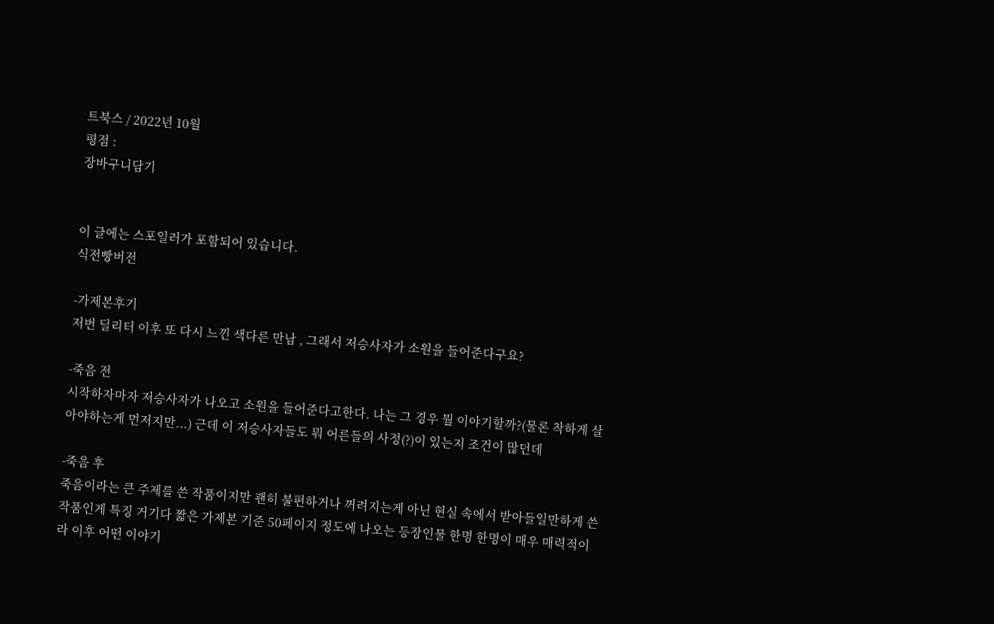트북스 / 2022년 10월
평점 :
장바구니담기


이 글에는 스포일러가 포함되어 있습니다.
식전빵버전

-가제본후기
저번 딜리터 이후 또 다시 느낀 색다른 만남 , 그래서 저승사자가 소원을 들어준다구요?

-죽음 전
시작하자마자 저승사자가 나오고 소원을 들어준다고한다. 나는 그 경우 뭘 이야기할까?(물론 착하게 살아야하는게 먼저지만...) 근데 이 저승사자들도 뭐 어른들의 사정(?)이 있는지 조건이 많던데

-죽음 후
죽음이라는 큰 주제를 쓴 작품이지만 괜히 불편하거나 꺼려지는게 아닌 현실 속에서 받아들일만하게 쓴 작품인게 특징 거기다 짧은 가제본 기준 50페이지 정도에 나오는 등장인물 한명 한명이 매우 매력적이라 이후 어떤 이야기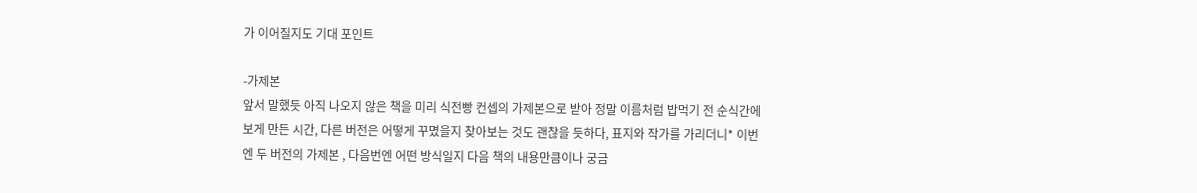가 이어질지도 기대 포인트

-가제본
앞서 말했듯 아직 나오지 않은 책을 미리 식전빵 컨셉의 가제본으로 받아 정말 이름처럼 밥먹기 전 순식간에 보게 만든 시간, 다른 버전은 어떻게 꾸몄을지 찾아보는 것도 괜찮을 듯하다, 표지와 작가를 가리더니* 이번엔 두 버전의 가제본 , 다음번엔 어떤 방식일지 다음 책의 내용만큼이나 궁금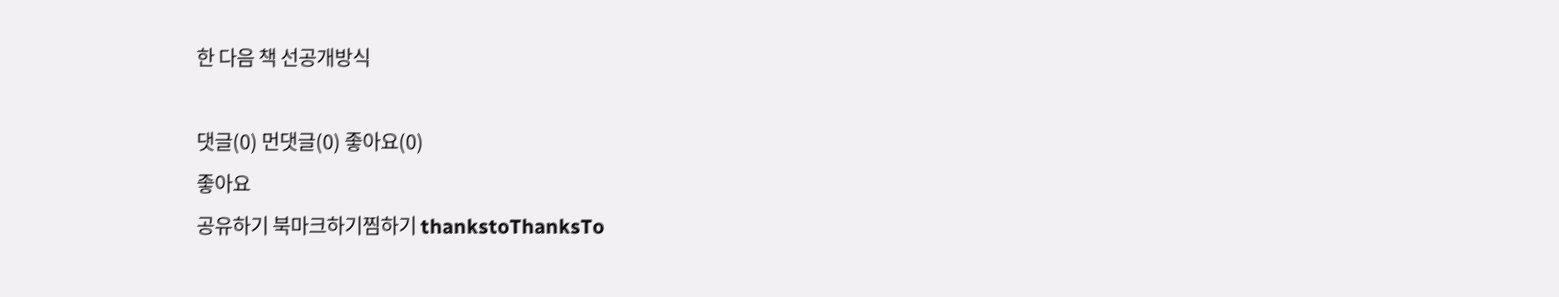한 다음 책 선공개방식

댓글(0) 먼댓글(0) 좋아요(0)
좋아요
공유하기 북마크하기찜하기 thankstoThanksTo